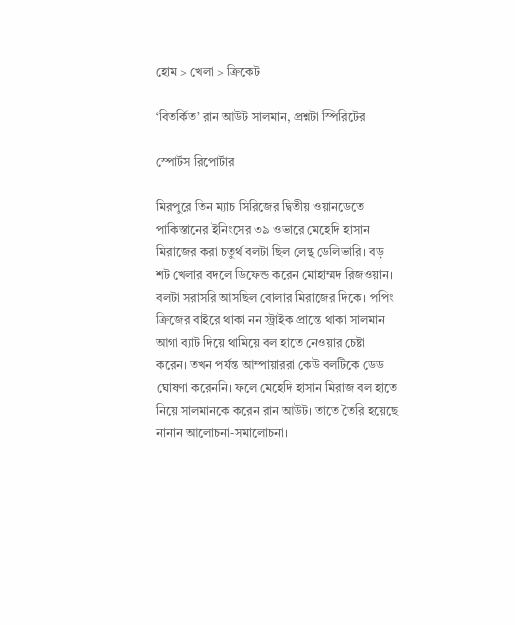হোম > খেলা > ক্রিকেট

‘বিতর্কিত’ রান আউট সালমান, প্রশ্নটা স্পিরিটের

স্পোর্টস রিপোর্টার

মিরপুরে তিন ম্যাচ সিরিজের দ্বিতীয় ওয়ানডেতে পাকিস্তানের ইনিংসের ৩৯ ওভারে মেহেদি হাসান মিরাজের করা চতুর্থ বলটা ছিল লেন্থ ডেলিভারি। বড় শট খেলার বদলে ডিফেন্ড করেন মোহাম্মদ রিজওয়ান। বলটা সরাসরি আসছিল বোলার মিরাজের দিকে। পপিং ক্রিজের বাইরে থাকা নন স্ট্রাইক প্রান্তে থাকা সালমান আগা ব্যাট দিয়ে থামিয়ে বল হাতে নেওয়ার চেষ্টা করেন। তখন পর্যন্ত আম্পায়াররা কেউ বলটিকে ডেড ঘোষণা করেননি। ফলে মেহেদি হাসান মিরাজ বল হাতে নিয়ে সালমানকে করেন রান আউট। তাতে তৈরি হয়েছে নানান আলোচনা-সমালোচনা।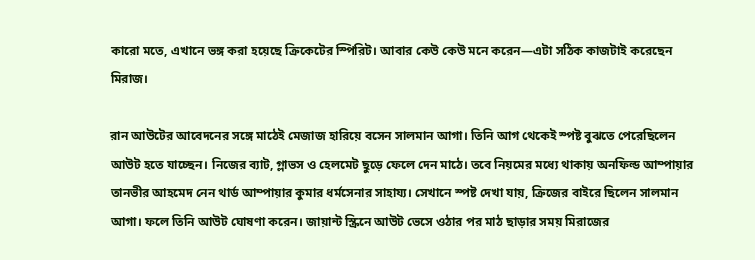কারো মতে, এখানে ভঙ্গ করা হয়েছে ক্রিকেটের স্পিরিট। আবার কেউ কেউ মনে করেন—এটা সঠিক কাজটাই করেছেন মিরাজ।

রান আউটের আবেদনের সঙ্গে মাঠেই মেজাজ হারিয়ে বসেন সালমান আগা। তিনি আগ থেকেই স্পষ্ট বুঝতে পেরেছিলেন আউট হতে যাচ্ছেন। নিজের ব্যাট, গ্লাভস ও হেলমেট ছুড়ে ফেলে দেন মাঠে। তবে নিয়মের মধ্যে থাকায় অনফিল্ড আম্পায়ার তানভীর আহমেদ নেন থার্ড আম্পায়ার কুমার ধর্মসেনার সাহায্য। সেখানে স্পষ্ট দেখা যায়, ক্রিজের বাইরে ছিলেন সালমান আগা। ফলে তিনি আউট ঘোষণা করেন। জায়ান্ট স্ক্রিনে আউট ভেসে ওঠার পর মাঠ ছাড়ার সময় মিরাজের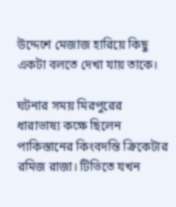উদ্দেশে মেজাজ হারিয়ে কিছু একটা বলতে দেখা যায় তাকে।

ঘটনার সময় মিরপুরের ধারাভাষ্য কক্ষে ছিলেন পাকিস্তানের কিংবদন্তি ক্রিকেটার রমিজ রাজা। টিভিতে যখন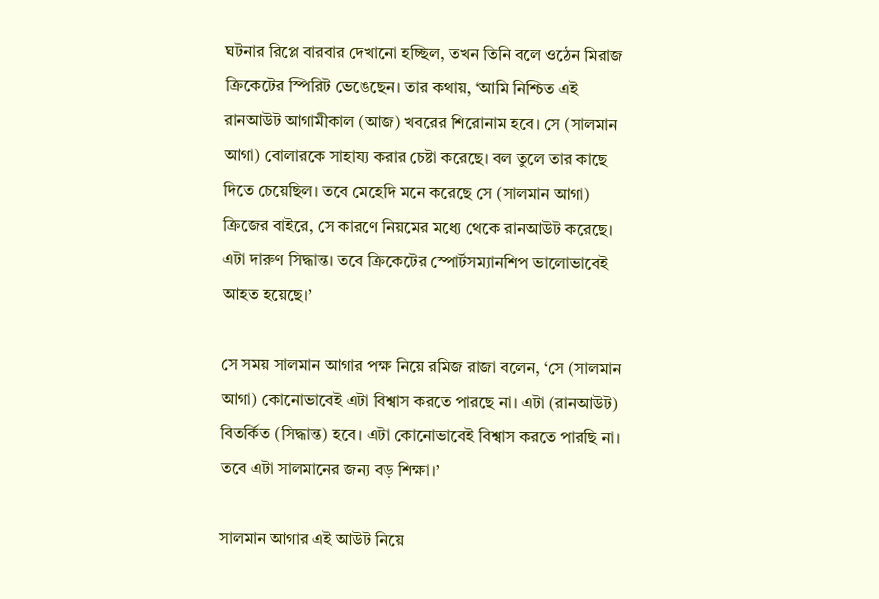ঘটনার রিপ্লে বারবার দেখানো হচ্ছিল, তখন তিনি বলে ওঠেন মিরাজ ক্রিকেটের স্পিরিট ভেঙেছেন। তার কথায়, ‘আমি নিশ্চিত এই রানআউট আগামীকাল (আজ) খবরের শিরোনাম হবে। সে (সালমান আগা) বোলারকে সাহায্য করার চেষ্টা করেছে। বল তুলে তার কাছে দিতে চেয়েছিল। তবে মেহেদি মনে করেছে সে (সালমান আগা) ক্রিজের বাইরে, সে কারণে নিয়মের মধ্যে থেকে রানআউট করেছে। এটা দারুণ সিদ্ধান্ত। তবে ক্রিকেটের স্পোর্টসম্যানশিপ ভালোভাবেই আহত হয়েছে।’

সে সময় সালমান আগার পক্ষ নিয়ে রমিজ রাজা বলেন, ‘সে (সালমান আগা) কোনোভাবেই এটা বিশ্বাস করতে পারছে না। এটা (রানআউট) বিতর্কিত (সিদ্ধান্ত) হবে। এটা কোনোভাবেই বিশ্বাস করতে পারছি না। তবে এটা সালমানের জন্য বড় শিক্ষা।’

সালমান আগার এই আউট নিয়ে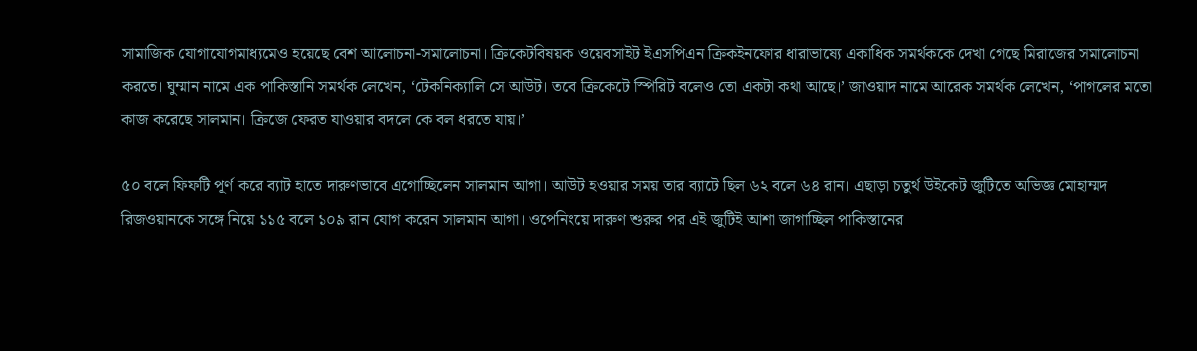সামাজিক যোগাযোগমাধ্যমেও হয়েছে বেশ আলোচনা-সমালোচনা। ক্রিকেটবিষয়ক ওয়েবসাইট ইএসপিএন ক্রিকইনফোর ধারাভাষ্যে একাধিক সমর্থককে দেখা গেছে মিরাজের সমালোচনা করতে। ঘুম্মান নামে এক পাকিস্তানি সমর্থক লেখেন, ‘টেকনিক্যালি সে আউট। তবে ক্রিকেটে স্পিরিট বলেও তো একটা কথা আছে।’ জাওয়াদ নামে আরেক সমর্থক লেখেন, ‘পাগলের মতো কাজ করেছে সালমান। ক্রিজে ফেরত যাওয়ার বদলে কে বল ধরতে যায়।’

৫০ বলে ফিফটি পূর্ণ করে ব্যাট হাতে দারুণভাবে এগোচ্ছিলেন সালমান আগা। আউট হওয়ার সময় তার ব্যাটে ছিল ৬২ বলে ৬৪ রান। এছাড়া চতুর্থ উইকেট জুটিতে অভিজ্ঞ মোহাম্মদ রিজওয়ানকে সঙ্গে নিয়ে ১১৫ বলে ১০৯ রান যোগ করেন সালমান আগা। ওপেনিংয়ে দারুণ শুরুর পর এই জুটিই আশা জাগাচ্ছিল পাকিস্তানের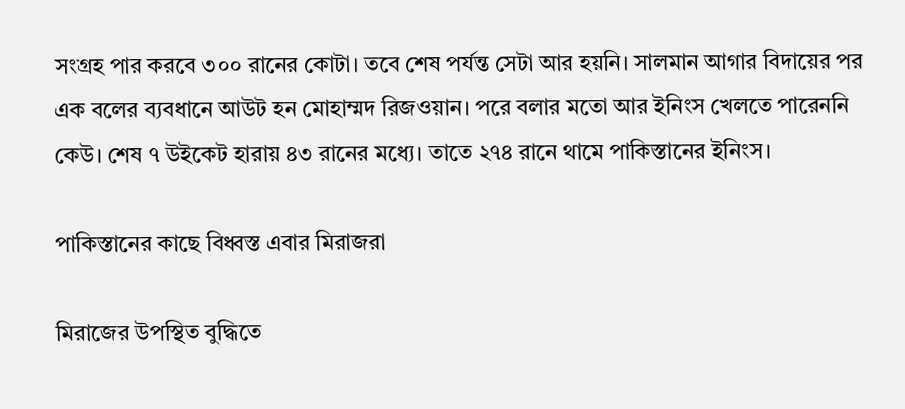সংগ্রহ পার করবে ৩০০ রানের কোটা। তবে শেষ পর্যন্ত সেটা আর হয়নি। সালমান আগার বিদায়ের পর এক বলের ব্যবধানে আউট হন মোহাম্মদ রিজওয়ান। পরে বলার মতো আর ইনিংস খেলতে পারেননি কেউ। শেষ ৭ উইকেট হারায় ৪৩ রানের মধ্যে। তাতে ২৭৪ রানে থামে পাকিস্তানের ইনিংস।

পাকিস্তানের কাছে বিধ্বস্ত এবার মিরাজরা

মিরাজের উপস্থিত বুদ্ধিতে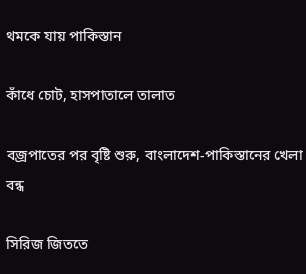থমকে যায় পাকিস্তান

কাঁধে চোট, হাসপাতালে তালাত

বজ্রপাতের পর বৃষ্টি শুরু, বাংলাদেশ-পাকিস্তানের খেলা বন্ধ

সিরিজ জিততে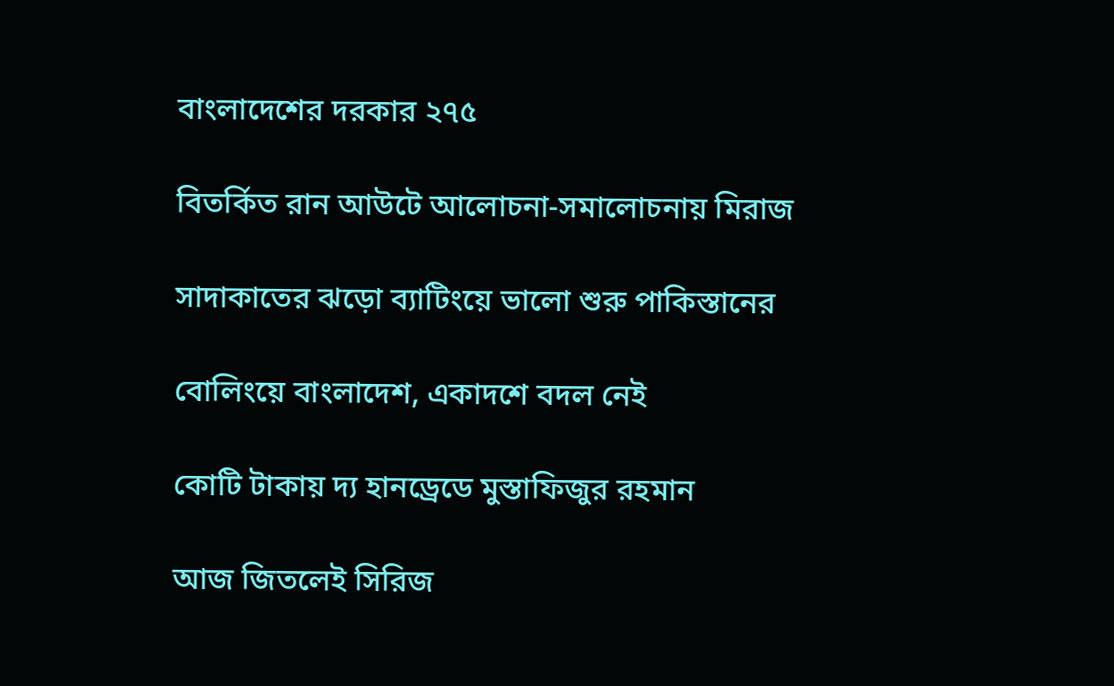বাংলাদেশের দরকার ২৭৫

বিতর্কিত রান আউটে আলোচনা-সমালোচনায় মিরাজ

সাদাকাতের ঝড়ো ব্যাটিংয়ে ভালো শুরু পাকিস্তানের

বোলিংয়ে বাংলাদেশ, একাদশে বদল নেই

কোটি টাকায় দ্য হানড্রেডে মুস্তাফিজুর রহমান

আজ জিতলেই সিরিজ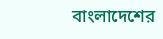বাংলাদেশের